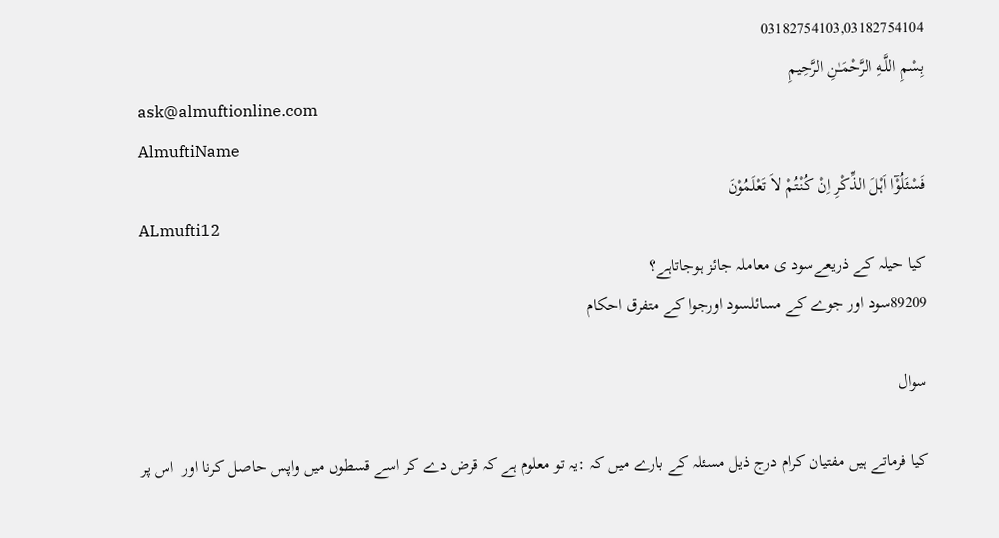03182754103,03182754104
بِسْمِ اللَّـهِ الرَّحْمَـٰنِ الرَّحِيمِ
ask@almuftionline.com
AlmuftiName
فَسْئَلُوْٓا اَہْلَ الذِّکْرِ اِنْ کُنْتُمْ لاَ تَعْلَمُوْنَ
ALmufti12
کیا حیلہ کے ذریعےسود ی معاملہ جائز ہوجاتاہے؟
89209سود اور جوے کے مسائلسود اورجوا کے متفرق احکام

سوال

کیا فرماتے ہیں مفتیان کرام درج ذیل مسئلہ کے بارے میں کہ :یہ تو معلوم ہے کہ قرض دے کر اسے قسطوں میں واپس حاصل کرنا اور  اس پر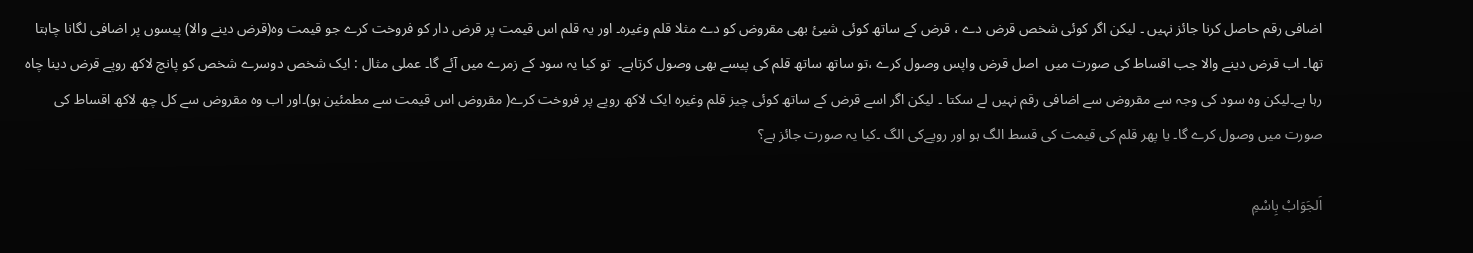اضافی رقم حاصل کرنا جائز نہیں ۔ لیکن اگر کوئی شخص قرض دے ، قرض کے ساتھ کوئی شیئ بھی مقروض کو دے مثلا قلم وغیرہ۔ اور یہ قلم اس قیمت پر قرض دار کو فروخت کرے جو قیمت وہ(قرض دینے والا) پیسوں پر اضافی لگانا چاہتا تھا۔ اب قرض دینے والا جب اقساط کی صورت میں  اصل قرض واپس وصول کرے ،تو ساتھ ساتھ قلم کی پیسے بھی وصول کرتاہے۔  تو کیا یہ سود کے زمرے میں آئے گا۔ عملی مثال : ایک شخص دوسرے شخص کو پانچ لاکھ روپے قرض دینا چاہ رہا ہے۔لیکن وہ سود کی وجہ سے مقروض سے اضافی رقم نہیں لے سکتا ۔ لیکن اگر اسے قرض کے ساتھ کوئی چیز قلم وغیرہ ایک لاکھ روپے پر فروخت کرے( مقروض اس قیمت سے مطمئین ہو)۔اور اب وہ مقروض سے کل چھ لاکھ اقساط کی صورت میں وصول کرے گا۔ یا پھر قلم کی قیمت کی قسط الگ ہو اور روپےکی الگ ۔کیا یہ صورت جائز ہے؟

اَلجَوَابْ بِاسْمِ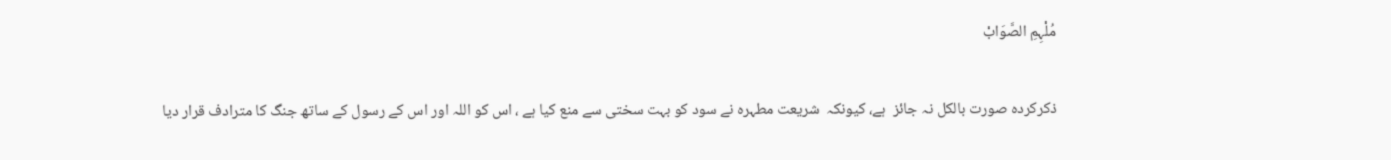مُلْہِمِ الصَّوَابْ

ذکرکردہ صورت بالکل نہ جائز  ہے، کیونکہ  شریعت مطہرہ نے سود کو بہت سختی سے منع کیا ہے ، اس کو اللہ اور اس کے رسول کے ساتھ جنگ کا مترادف قرار دیا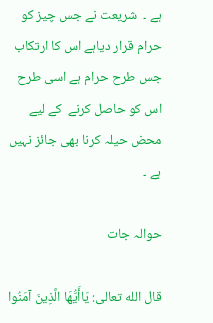ہے ۔  شریعت نے جس چیز کو حرام قرار دیاہے اس کا ارتکاب جس طرح حرام ہے اسی طرح اس کو حاصل کرنے  کے لیے  محض حیلہ کرنا بھی جائز نہیں ہے ۔

حوالہ جات

قال الله تعالى: يَاأَيُّهَا الَّذِينَ آمَنُوا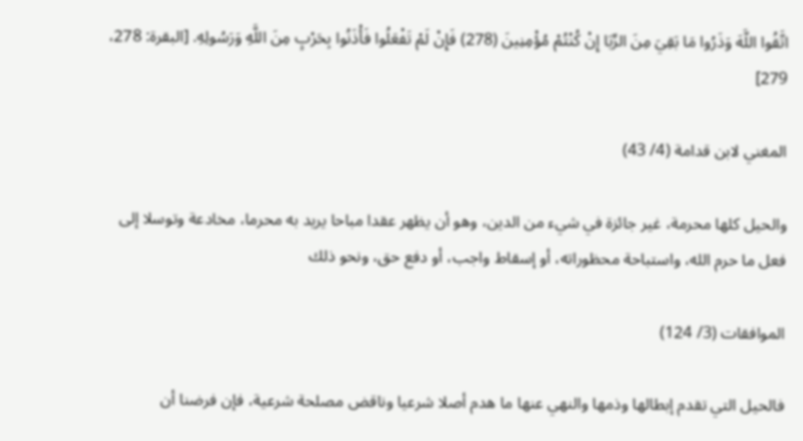اتَّقُوا اللَّهَ وَذَرُوا مَا بَقِيَ مِنَ الرِّبَا إِنْ كُنْتُمْ مُؤْمِنِينَ (278) فَإِنْ لَمْ تَفْعَلُوا فَأْذَنُوا بِحَرْبٍ مِنَ اللَّهِ وَرَسُولِهِ. [البقرة: 278، 279]

المغني لابن قدامة (4/ 43)

والحيل كلها محرمة، غير جائزة في شيء من الدين، وهو أن يظهر عقدا مباحا يريد به محرما، مخادعة وتوسلا إلى فعل ما حرم الله، واستباحة محظوراته، أو إسقاط واجب، أو دفع حق، ونحو ذلك

الموافقات (3/ 124)

فالحيل التي تقدم إبطالها وذمها والنهي عنها ما هدم أصلا شرعيا وناقض مصلحة شرعية، فإن فرضنا أن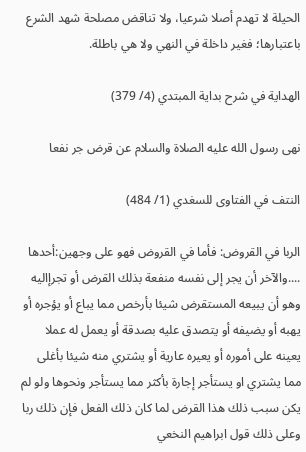الحيلة لا تهدم أصلا شرعيا، ولا تناقض مصلحة شهد الشرع باعتبارها؛ فغير داخلة في النهي ولا هي باطلة.

الهداية في شرح بداية المبتدي (4/ 379)

نهى رسول الله عليه الصلاة والسلام عن قرض جر نفعا

النتف في الفتاوى للسغدي (1/ 484)

الربا في القروض: فأما في القروض فهو على وجهين:أحدها ....والآخر أن يجر إلى نفسه منفعة بذلك القرض أو تجرإاليه وهو أن يبيعه المستقرض شيئا بأرخص مما يباع أو يؤجره أو يهبه أو يضيفه أو يتصدق عليه بصدقة أو يعمل له عملا يعينه على أموره أو يعيره عارية أو يشتري منه شيئا بأغلى مما يشتري او يستأجر إجارة بأكثر مما يستأجر ونحوها ولو لم يكن سبب ذلك هذا القرض لما كان ذلك الفعل فإن ذلك ربا وعلى ذلك قول ابراهيم النخعي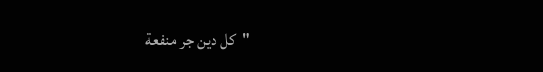"كل دين جر منفعة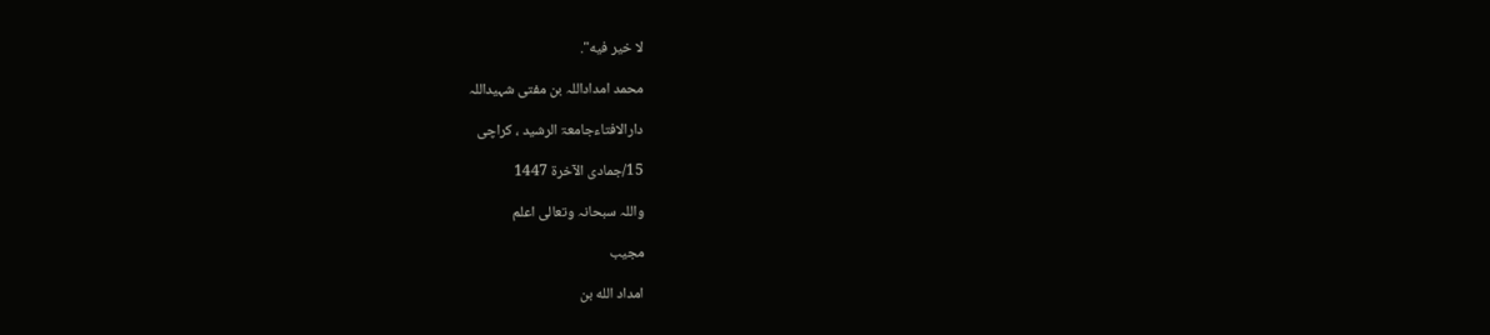لا خير فيه".

محمد امداداللہ بن مفتی شہیداللہ

دارالافتاءجامعۃ الرشید ، کراچی

15/جمادی الآخرۃ 1447

واللہ سبحانہ وتعالی اعلم

مجیب

امداد الله بن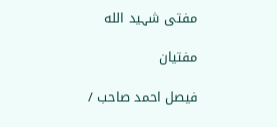مفتی شہيد الله

مفتیان

فیصل احمد صاحب /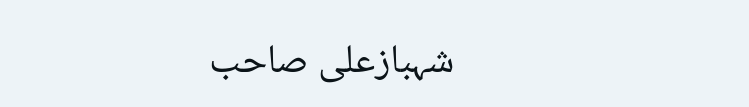شہبازعلی صاحب